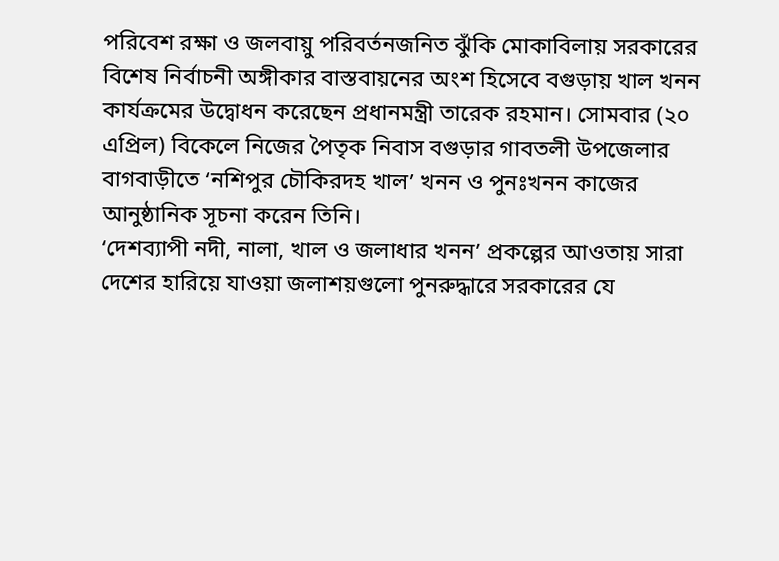পরিবেশ রক্ষা ও জলবায়ু পরিবর্তনজনিত ঝুঁকি মোকাবিলায় সরকারের বিশেষ নির্বাচনী অঙ্গীকার বাস্তবায়নের অংশ হিসেবে বগুড়ায় খাল খনন কার্যক্রমের উদ্বোধন করেছেন প্রধানমন্ত্রী তারেক রহমান। সোমবার (২০ এপ্রিল) বিকেলে নিজের পৈতৃক নিবাস বগুড়ার গাবতলী উপজেলার বাগবাড়ীতে ‘নশিপুর চৌকিরদহ খাল’ খনন ও পুনঃখনন কাজের আনুষ্ঠানিক সূচনা করেন তিনি।
‘দেশব্যাপী নদী, নালা, খাল ও জলাধার খনন’ প্রকল্পের আওতায় সারা দেশের হারিয়ে যাওয়া জলাশয়গুলো পুনরুদ্ধারে সরকারের যে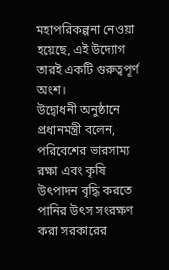মহাপরিকল্পনা নেওয়া হয়েছে, এই উদ্যোগ তারই একটি গুরুত্বপূর্ণ অংশ।
উদ্বোধনী অনুষ্ঠানে প্রধানমন্ত্রী বলেন, পরিবেশের ভারসাম্য রক্ষা এবং কৃষি উৎপাদন বৃদ্ধি করতে পানির উৎস সংরক্ষণ করা সরকারের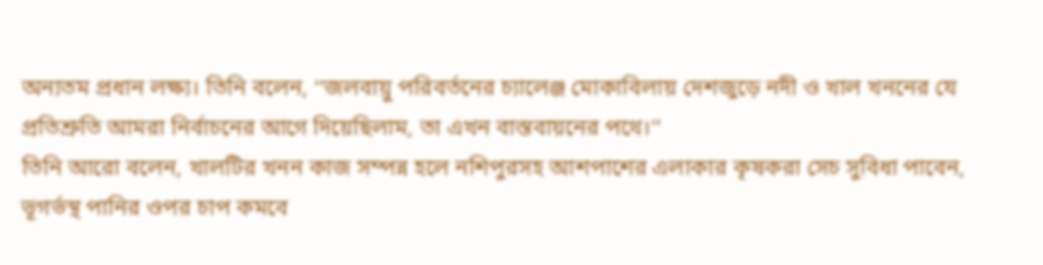অন্যতম প্রধান লক্ষ্য। তিনি বলেন, ‘‘জলবায়ু পরিবর্তনের চ্যালেঞ্জ মোকাবিলায় দেশজুড়ে নদী ও খাল খননের যে প্রতিশ্রুতি আমরা নির্বাচনের আগে দিয়েছিলাম, তা এখন বাস্তবায়নের পথে।’’
তিনি আরো বলেন, খালটির খনন কাজ সম্পন্ন হলে নশিপুরসহ আশপাশের এলাকার কৃষকরা সেচ সুবিধা পাবেন, ভূগর্ভস্থ পানির ওপর চাপ কমবে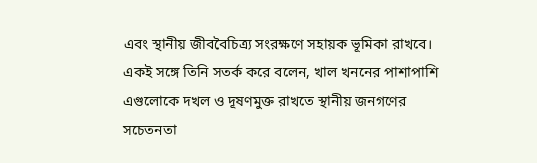এবং স্থানীয় জীববৈচিত্র্য সংরক্ষণে সহায়ক ভূমিকা রাখবে। একই সঙ্গে তিনি সতর্ক করে বলেন, খাল খননের পাশাপাশি এগুলোকে দখল ও দূষণমুক্ত রাখতে স্থানীয় জনগণের সচেতনতা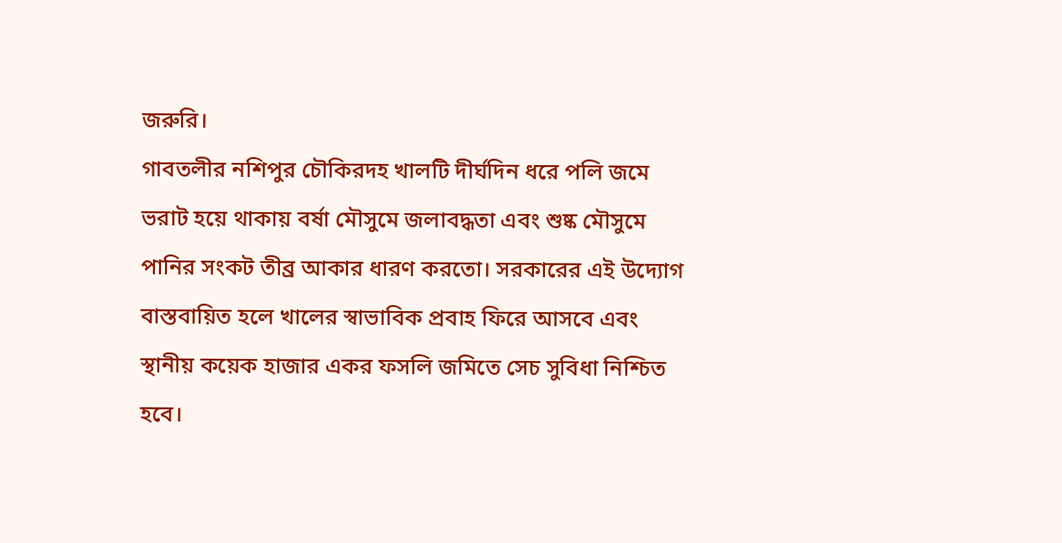জরুরি।
গাবতলীর নশিপুর চৌকিরদহ খালটি দীর্ঘদিন ধরে পলি জমে ভরাট হয়ে থাকায় বর্ষা মৌসুমে জলাবদ্ধতা এবং শুষ্ক মৌসুমে পানির সংকট তীব্র আকার ধারণ করতো। সরকারের এই উদ্যোগ বাস্তবায়িত হলে খালের স্বাভাবিক প্রবাহ ফিরে আসবে এবং স্থানীয় কয়েক হাজার একর ফসলি জমিতে সেচ সুবিধা নিশ্চিত হবে।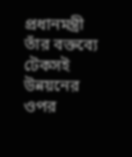প্রধানমন্ত্রী তাঁর বক্তব্যে টেকসই উন্নয়নের ওপর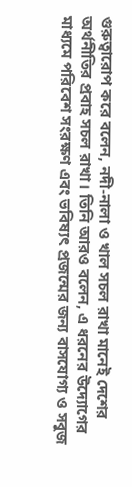গুরুত্বারোপ করে বলেন, নদী-নালা ও খাল সচল রাখা মানেই দেশের অর্থনীতির প্রবাহ সচল রাখা। তিনি আরও বলেন, এ ধরনের উদ্যোগের মাধ্যমে পরিবেশ সংরক্ষণ এবং ভবিষ্যৎ প্রজন্মের জন্য বাসযোগ্য ও সবুজ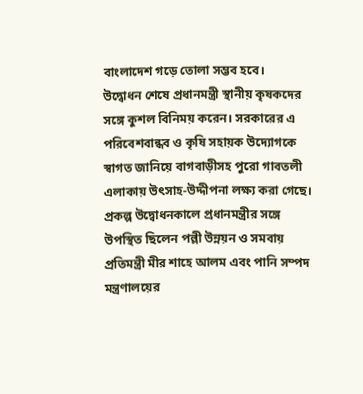বাংলাদেশ গড়ে তোলা সম্ভব হবে।
উদ্বোধন শেষে প্রধানমন্ত্রী স্থানীয় কৃষকদের সঙ্গে কুশল বিনিময় করেন। সরকারের এ পরিবেশবান্ধব ও কৃষি সহায়ক উদ্যোগকে স্বাগত জানিয়ে বাগবাড়ীসহ পুরো গাবতলী এলাকায় উৎসাহ-উদ্দীপনা লক্ষ্য করা গেছে।
প্রকল্প উদ্বোধনকালে প্রধানমন্ত্রীর সঙ্গে উপস্থিত ছিলেন পল্লী উন্নয়ন ও সমবায় প্রতিমন্ত্রী মীর শাহে আলম এবং পানি সম্পদ মন্ত্রণালয়ের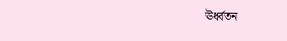ঊর্ধ্বতন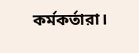কর্মকর্তারা।